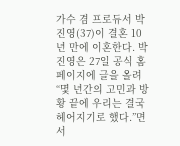가수 겸 프로듀서 박진영(37)이 결혼 10년 만에 이혼한다. 박진영은 27일 공식 홈페이지에 글을 올려 “몇 년간의 고민과 방황 끝에 우리는 결국 헤어지기로 했다.”면서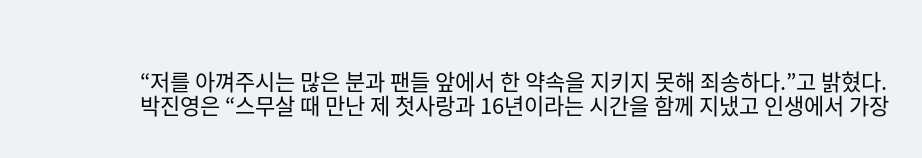“저를 아껴주시는 많은 분과 팬들 앞에서 한 약속을 지키지 못해 죄송하다.”고 밝혔다.
박진영은 “스무살 때 만난 제 첫사랑과 16년이라는 시간을 함께 지냈고 인생에서 가장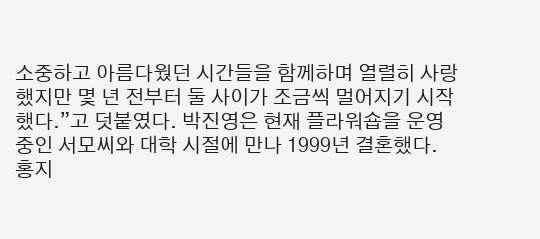소중하고 아름다웠던 시간들을 함께하며 열렬히 사랑했지만 몇 년 전부터 둘 사이가 조금씩 멀어지기 시작했다.”고 덧붙였다. 박진영은 현재 플라워숍을 운영 중인 서모씨와 대학 시절에 만나 1999년 결혼했다.
홍지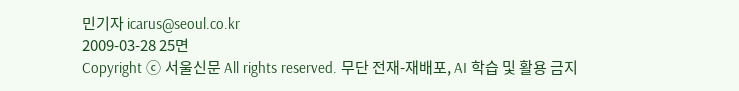민기자 icarus@seoul.co.kr
2009-03-28 25면
Copyright ⓒ 서울신문 All rights reserved. 무단 전재-재배포, AI 학습 및 활용 금지